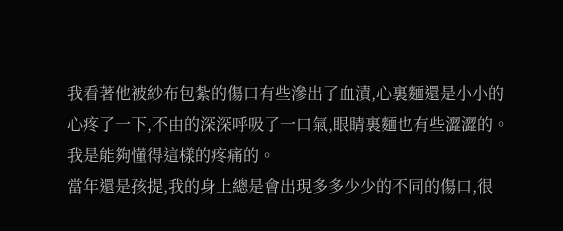我看著他被紗布包紮的傷口有些滲出了血漬,心裏麵還是小小的心疼了一下,不由的深深呼吸了一口氣,眼睛裏麵也有些澀澀的。
我是能夠懂得這樣的疼痛的。
當年還是孩提,我的身上總是會出現多多少少的不同的傷口,很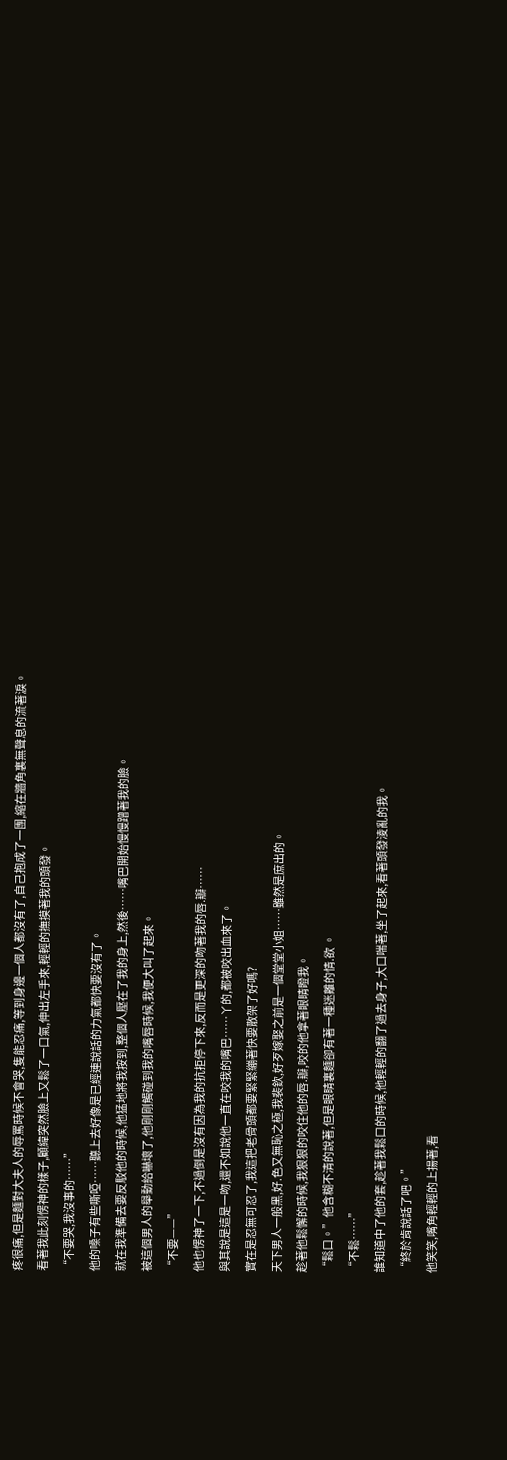疼很痛,但是麵對大夫人的辱罵時候不會哭,隻能忍痛,等到身邊一個人都沒有了,自己抱成了一團,縮在牆角裏無聲息的流著淚。
看著我此刻愣神的樣子,顧緯突然臉上又鬆了一口氣,伸出左手來,輕輕的撫摸著我的頭發。
“不要哭,我沒事的……”
他的嗓子有些嘶啞……聽上去好像是已經連說話的力氣都快要沒有了。
就在我準備去要反駁他的時候,他猛地將我按到,整個人壓在了我的身上,然後……嘴巴開始慢慢蹭著我的臉。
被這個男人的舉動給嚇壞了,他剛剛觸碰到我的嘴唇時候,我便大叫了起來。
“不要——”
他也愣神了一下,不過倒是沒有因為我的抗拒停下來,反而是更深的吻著我的唇.瓣……
與其說是這是一吻,還不如說他一直在咬我的嘴巴……丫的,都被咬出血來了。
實在是忍無可忍了,我這把老骨頭都要緊緊繃著快要散架了好嗎?
天下男人一般黑,好.色又無恥之極,我裴欽,好歹嫁娶之前是一個堂堂小姐……雖然是庶出的。
趁著他鬆懈的時候,我狠狠的咬住他的唇.瓣,咬的他拿著眼睛瞪我。
“鬆口。”他含糊不清的說著,但是眼睛裏麵卻有著一種迷離的情.欲 。
“不鬆……”
誰知道中了他的套,趁著我鬆口的時候,他輕輕的翻了過去身子,大口喘著,坐了起來,看著頭發淩亂的我。
“終於肯說話了吧。”
他笑笑,嘴角輕輕的上揚著,看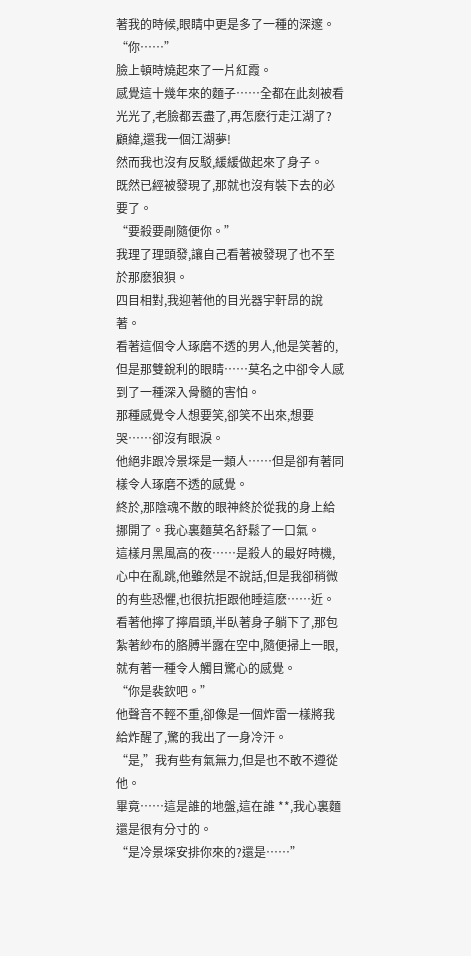著我的時候,眼睛中更是多了一種的深邃。
“你……”
臉上頓時燒起來了一片紅霞。
感覺這十幾年來的麵子……全都在此刻被看光光了,老臉都丟盡了,再怎麽行走江湖了?
顧緯,還我一個江湖夢!
然而我也沒有反駁,緩緩做起來了身子。
既然已經被發現了,那就也沒有裝下去的必要了。
“要殺要剮隨便你。”
我理了理頭發,讓自己看著被發現了也不至於那麽狼狽。
四目相對,我迎著他的目光器宇軒昂的說著。
看著這個令人琢磨不透的男人,他是笑著的,但是那雙銳利的眼睛……莫名之中卻令人感到了一種深入骨髓的害怕。
那種感覺令人想要笑,卻笑不出來,想要哭……卻沒有眼淚。
他絕非跟冷景堔是一類人……但是卻有著同樣令人琢磨不透的感覺。
終於,那陰魂不散的眼神終於從我的身上給挪開了。我心裏麵莫名舒鬆了一口氣。
這樣月黑風高的夜……是殺人的最好時機,心中在亂跳,他雖然是不說話,但是我卻稍微的有些恐懼,也很抗拒跟他睡這麽……近。
看著他擰了擰眉頭,半臥著身子躺下了,那包紮著紗布的胳膊半露在空中,隨便掃上一眼,就有著一種令人觸目驚心的感覺。
“你是裴欽吧。”
他聲音不輕不重,卻像是一個炸雷一樣將我給炸醒了,驚的我出了一身冷汗。
“是,”我有些有氣無力,但是也不敢不遵從他。
畢竟……這是誰的地盤,這在誰 **,我心裏麵還是很有分寸的。
“是冷景堔安排你來的?還是……”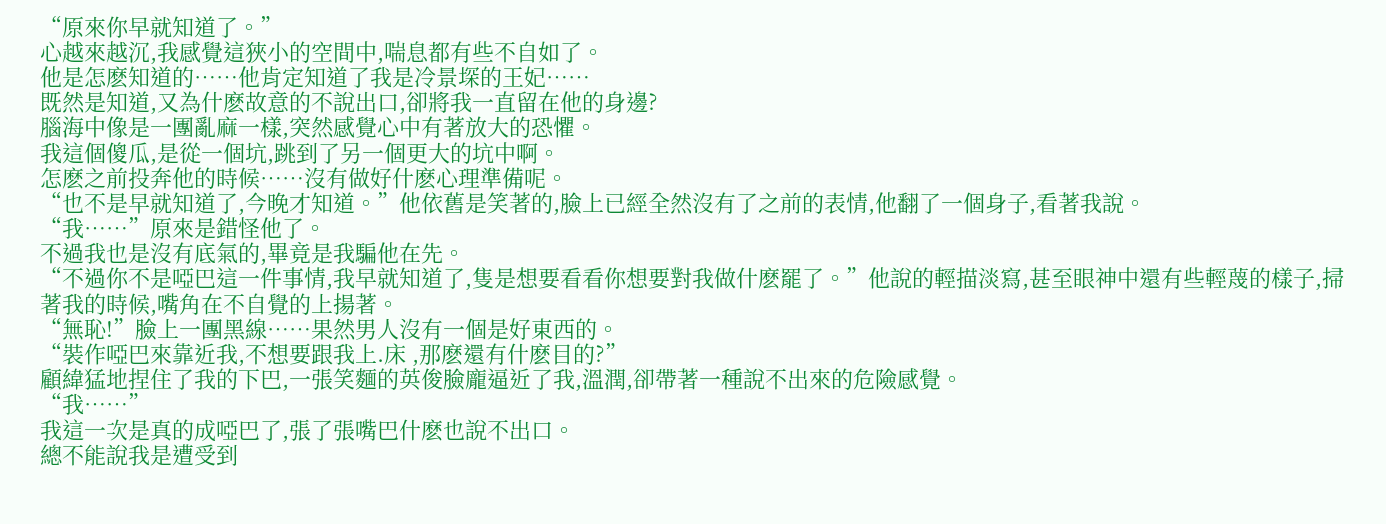“原來你早就知道了。”
心越來越沉,我感覺這狹小的空間中,喘息都有些不自如了。
他是怎麽知道的……他肯定知道了我是冷景堔的王妃……
既然是知道,又為什麽故意的不說出口,卻將我一直留在他的身邊?
腦海中像是一團亂麻一樣,突然感覺心中有著放大的恐懼。
我這個傻瓜,是從一個坑,跳到了另一個更大的坑中啊。
怎麽之前投奔他的時候……沒有做好什麽心理準備呢。
“也不是早就知道了,今晚才知道。”他依舊是笑著的,臉上已經全然沒有了之前的表情,他翻了一個身子,看著我說。
“我……”原來是錯怪他了。
不過我也是沒有底氣的,畢竟是我騙他在先。
“不過你不是啞巴這一件事情,我早就知道了,隻是想要看看你想要對我做什麽罷了。”他說的輕描淡寫,甚至眼神中還有些輕蔑的樣子,掃著我的時候,嘴角在不自覺的上揚著。
“無恥!”臉上一團黑線……果然男人沒有一個是好東西的。
“裝作啞巴來靠近我,不想要跟我上.床 ,那麽還有什麽目的?”
顧緯猛地捏住了我的下巴,一張笑麵的英俊臉龐逼近了我,溫潤,卻帶著一種說不出來的危險感覺。
“我……”
我這一次是真的成啞巴了,張了張嘴巴什麽也說不出口。
總不能說我是遭受到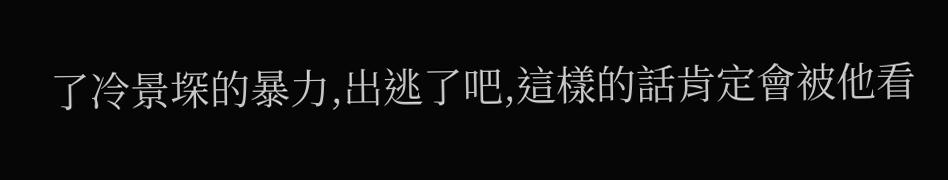了冷景堔的暴力,出逃了吧,這樣的話肯定會被他看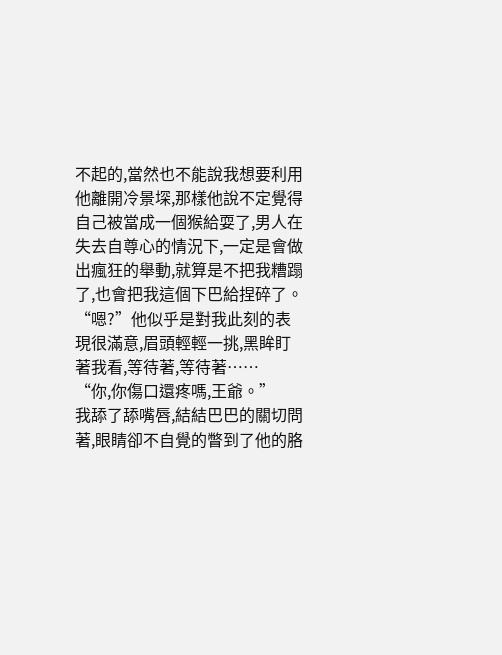不起的,當然也不能說我想要利用他離開冷景堔,那樣他說不定覺得自己被當成一個猴給耍了,男人在失去自尊心的情況下,一定是會做出瘋狂的舉動,就算是不把我糟蹋了,也會把我這個下巴給捏碎了。
“嗯?”他似乎是對我此刻的表現很滿意,眉頭輕輕一挑,黑眸盯著我看,等待著,等待著……
“你,你傷口還疼嗎,王爺。”
我舔了舔嘴唇,結結巴巴的關切問著,眼睛卻不自覺的瞥到了他的胳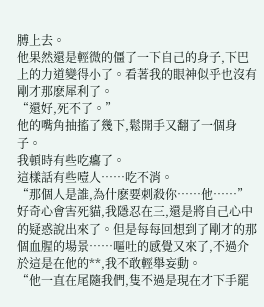膊上去。
他果然還是輕微的僵了一下自己的身子,下巴上的力道變得小了。看著我的眼神似乎也沒有剛才那麽犀利了。
“還好,死不了。”
他的嘴角抽搐了幾下,鬆開手又翻了一個身子。
我頓時有些吃癟了。
這樣話有些噎人……吃不消。
“那個人是誰,為什麽要刺殺你……他……”
好奇心會害死貓,我隱忍在三,還是將自己心中的疑惑說出來了。但是每每回想到了剛才的那個血腥的場景……嘔吐的感覺又來了,不過介於這是在他的**,我不敢輕舉妄動。
“他一直在尾隨我們,隻不過是現在才下手罷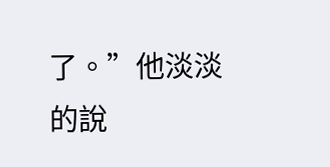了。”他淡淡的說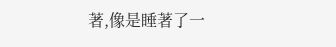著,像是睡著了一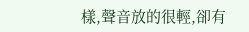樣,聲音放的很輕,卻有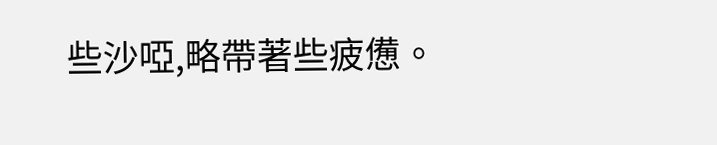些沙啞,略帶著些疲憊。